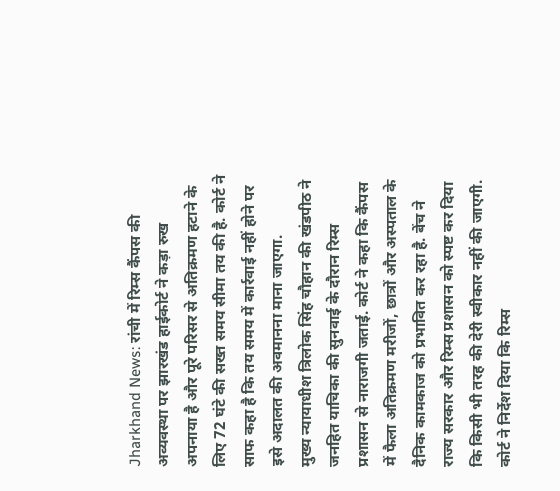Jharkhand News: रांची में रिम्स कैंपस की अव्यवस्था पर झारखंड हाईकोर्ट ने कड़ा रुख अपनाया है और पूरे परिसर से अतिक्रमण हटाने के लिए 72 घंटे की सख्त समय सीमा तय की है. कोर्ट ने साफ कहा है कि तय समय में कार्रवाई नहीं होने पर इसे अदालत की अवमानना माना जाएगा.
मुख्य न्यायाधीश त्रिलोक सिंह चौहान की खंडपीठ ने जनहित याचिका की सुनवाई के दौरान रिम्स प्रशासन से नाराजगी जताई. कोर्ट ने कहा कि कैंपस में फैला अतिक्रमण मरीजों, छात्रों और अस्पताल के दैनिक कामकाज को प्रभावित कर रहा है. बेंच ने राज्य सरकार और रिम्स प्रशासन को स्पष्ट कर दिया कि किसी भी तरह की देरी स्वीकार नहीं की जाएगी.
कोर्ट ने निर्देश दिया कि रिम्स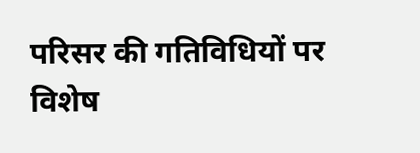परिसर की गतिविधियों पर विशेष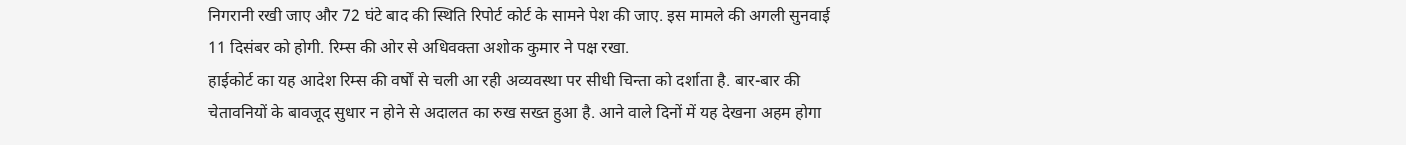निगरानी रखी जाए और 72 घंटे बाद की स्थिति रिपोर्ट कोर्ट के सामने पेश की जाए. इस मामले की अगली सुनवाई 11 दिसंबर को होगी. रिम्स की ओर से अधिवक्ता अशोक कुमार ने पक्ष रखा.
हाईकोर्ट का यह आदेश रिम्स की वर्षों से चली आ रही अव्यवस्था पर सीधी चिन्ता को दर्शाता है. बार-बार की चेतावनियों के बावजूद सुधार न होने से अदालत का रुख सख्त हुआ है. आने वाले दिनों में यह देखना अहम होगा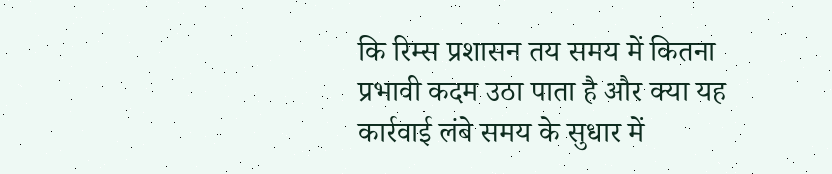कि रिम्स प्रशासन तय समय में कितना प्रभावी कदम उठा पाता है और क्या यह कार्रवाई लंबे समय के सुधार में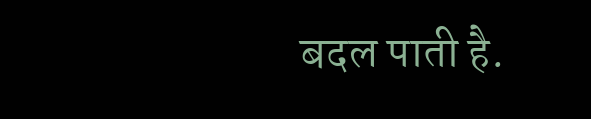बदल पाती है.